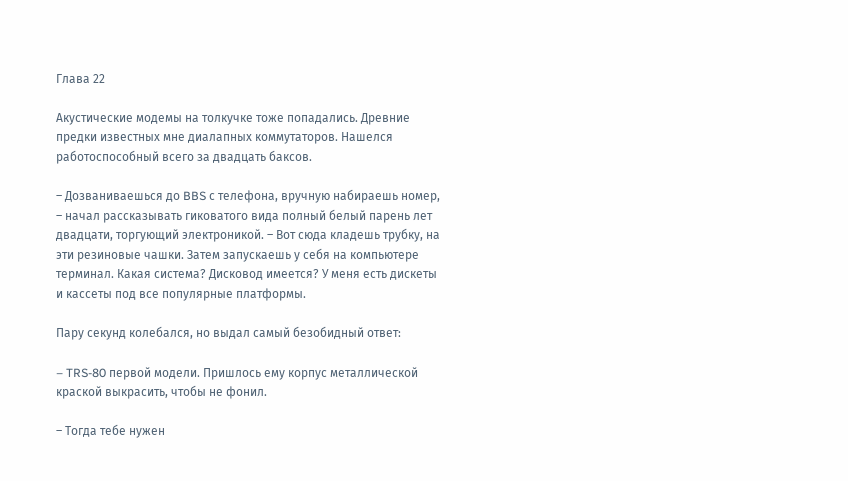Глава 22

Акустические модемы на толкучке тоже попадались. Древние предки известных мне диалапных коммутаторов. Нашелся работоспособный всего за двадцать баксов.

– Дозваниваешься до BBS с телефона, вручную набираешь номер, – начал рассказывать гиковатого вида полный белый парень лет двадцати, торгующий электроникой. – Вот сюда кладешь трубку, на эти резиновые чашки. Затем запускаешь у себя на компьютере терминал. Какая система? Дисковод имеется? У меня есть дискеты и кассеты под все популярные платформы.

Пару секунд колебался, но выдал самый безобидный ответ:

– TRS-80 первой модели. Пришлось ему корпус металлической краской выкрасить, чтобы не фонил.

– Тогда тебе нужен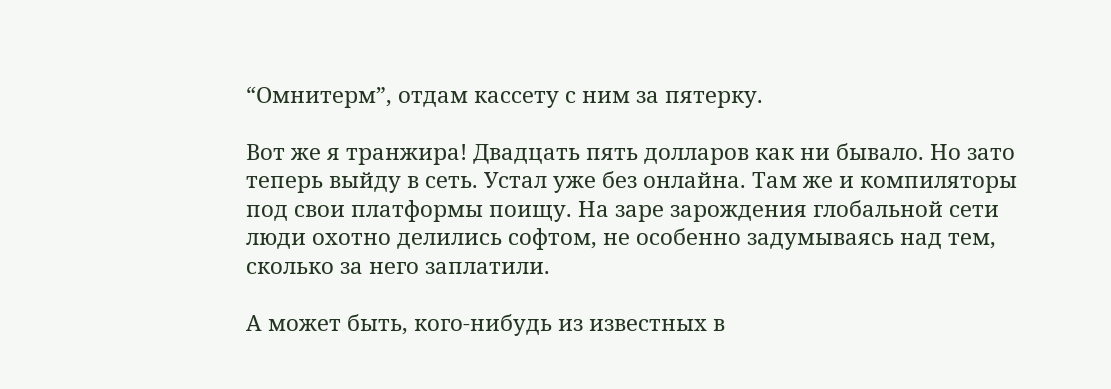“Омнитерм”, отдам кассету с ним за пятерку.

Вот же я транжира! Двадцать пять долларов как ни бывало. Но зато теперь выйду в сеть. Устал уже без онлайна. Там же и компиляторы под свои платформы поищу. На заре зарождения глобальной сети люди охотно делились софтом, не особенно задумываясь над тем, сколько за него заплатили.

А может быть, кого-нибудь из известных в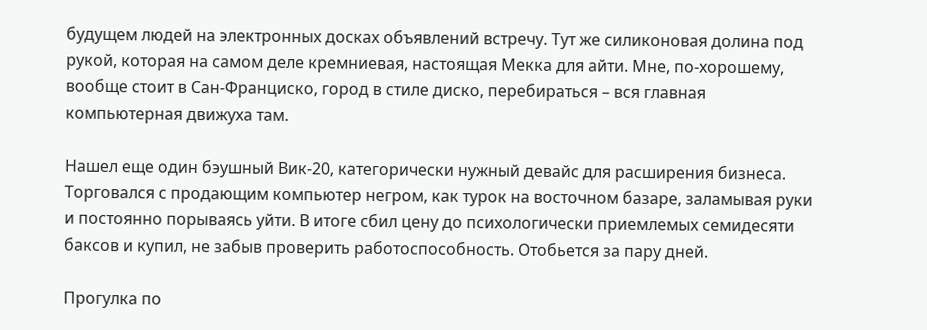будущем людей на электронных досках объявлений встречу. Тут же силиконовая долина под рукой, которая на самом деле кремниевая, настоящая Мекка для айти. Мне, по-хорошему, вообще стоит в Сан-Франциско, город в стиле диско, перебираться – вся главная компьютерная движуха там.

Нашел еще один бэушный Вик-20, категорически нужный девайс для расширения бизнеса. Торговался с продающим компьютер негром, как турок на восточном базаре, заламывая руки и постоянно порываясь уйти. В итоге сбил цену до психологически приемлемых семидесяти баксов и купил, не забыв проверить работоспособность. Отобьется за пару дней.

Прогулка по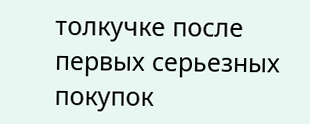толкучке после первых серьезных покупок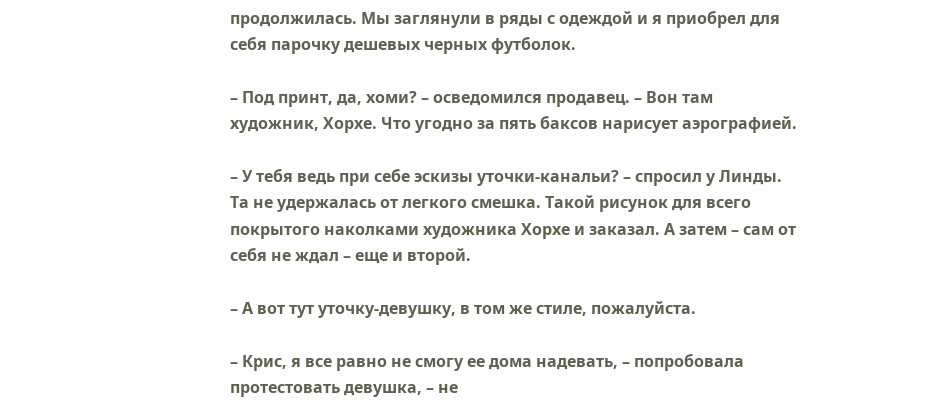продолжилась. Мы заглянули в ряды с одеждой и я приобрел для себя парочку дешевых черных футболок.

– Под принт, да, хоми? – осведомился продавец. – Вон там художник, Хорхе. Что угодно за пять баксов нарисует аэрографией.

– У тебя ведь при себе эскизы уточки-канальи? – спросил у Линды. Та не удержалась от легкого смешка. Такой рисунок для всего покрытого наколками художника Хорхе и заказал. А затем – сам от себя не ждал – еще и второй.

– А вот тут уточку-девушку, в том же стиле, пожалуйста.

– Крис, я все равно не смогу ее дома надевать, – попробовала протестовать девушка, – не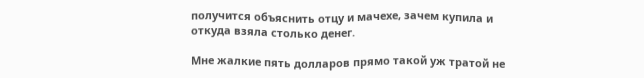получится объяснить отцу и мачехе, зачем купила и откуда взяла столько денег.

Мне жалкие пять долларов прямо такой уж тратой не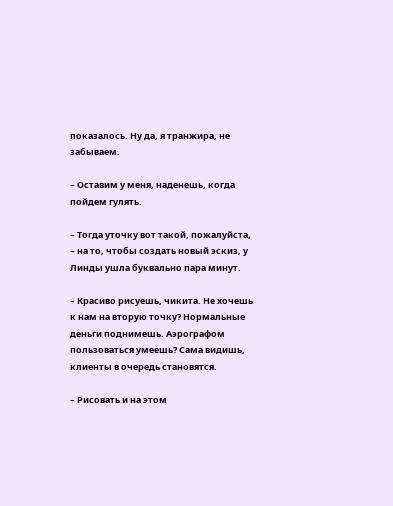показалось. Ну да, я транжира, не забываем.

– Оставим у меня, наденешь, когда пойдем гулять.

– Тогда уточку вот такой, пожалуйста, – на то, чтобы создать новый эскиз, у Линды ушла буквально пара минут.

– Красиво рисуешь, чикита. Не хочешь к нам на вторую точку? Нормальные деньги поднимешь. Аэрографом пользоваться умеешь? Сама видишь, клиенты в очередь становятся.

– Рисовать и на этом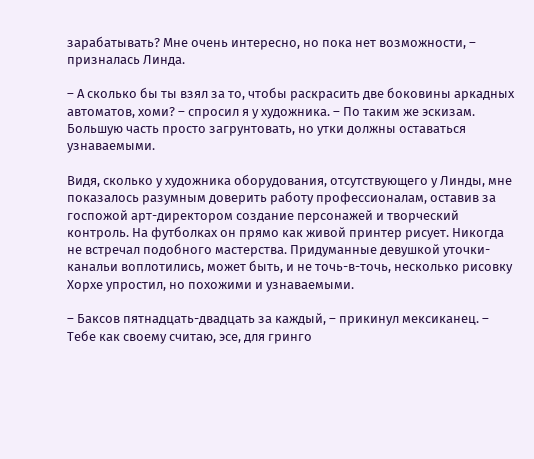зарабатывать? Мне очень интересно, но пока нет возможности, – призналась Линда.

– А сколько бы ты взял за то, чтобы раскрасить две боковины аркадных автоматов, хоми? – спросил я у художника. – По таким же эскизам. Большую часть просто загрунтовать, но утки должны оставаться узнаваемыми.

Видя, сколько у художника оборудования, отсутствующего у Линды, мне показалось разумным доверить работу профессионалам, оставив за госпожой арт-директором создание персонажей и творческий контроль. На футболках он прямо как живой принтер рисует. Никогда не встречал подобного мастерства. Придуманные девушкой уточки-канальи воплотились, может быть, и не точь-в-точь, несколько рисовку Хорхе упростил, но похожими и узнаваемыми.

– Баксов пятнадцать-двадцать за каждый, – прикинул мексиканец. – Тебе как своему считаю, эсе, для гринго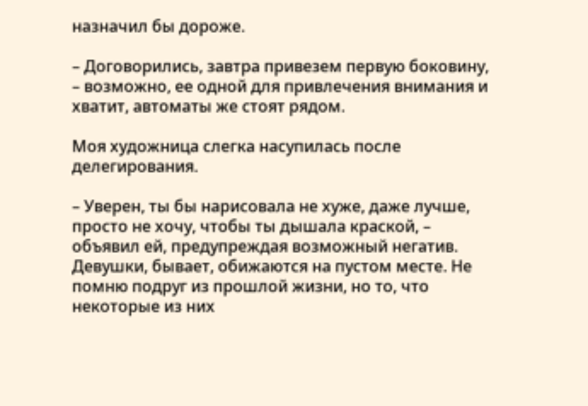назначил бы дороже.

– Договорились, завтра привезем первую боковину, – возможно, ее одной для привлечения внимания и хватит, автоматы же стоят рядом.

Моя художница слегка насупилась после делегирования.

– Уверен, ты бы нарисовала не хуже, даже лучше, просто не хочу, чтобы ты дышала краской, – объявил ей, предупреждая возможный негатив. Девушки, бывает, обижаются на пустом месте. Не помню подруг из прошлой жизни, но то, что некоторые из них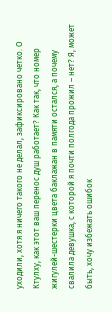уходили, хотя я ничего такого не делал, зафиксировано четко. О Ктулху, как этот ваш перенос душ работает? Как так, что номер жигулей-шестерки цвета баклажан в памяти остался, а почему свалила девушка, с которой я почти полгода прожил – нет? Я, может быть, хочу избежать ошибок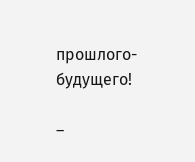прошлого-будущего!

–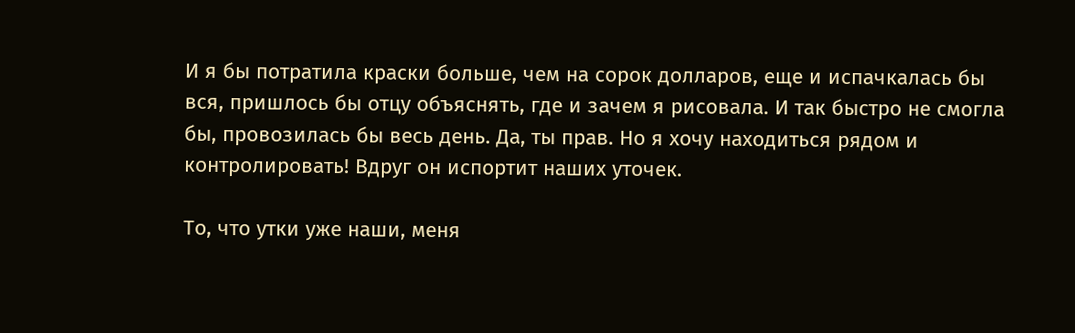И я бы потратила краски больше, чем на сорок долларов, еще и испачкалась бы вся, пришлось бы отцу объяснять, где и зачем я рисовала. И так быстро не смогла бы, провозилась бы весь день. Да, ты прав. Но я хочу находиться рядом и контролировать! Вдруг он испортит наших уточек.

То, что утки уже наши, меня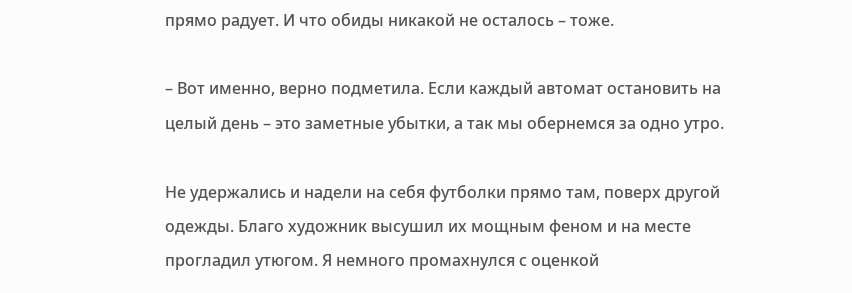прямо радует. И что обиды никакой не осталось – тоже.

– Вот именно, верно подметила. Если каждый автомат остановить на целый день – это заметные убытки, а так мы обернемся за одно утро.

Не удержались и надели на себя футболки прямо там, поверх другой одежды. Благо художник высушил их мощным феном и на месте прогладил утюгом. Я немного промахнулся с оценкой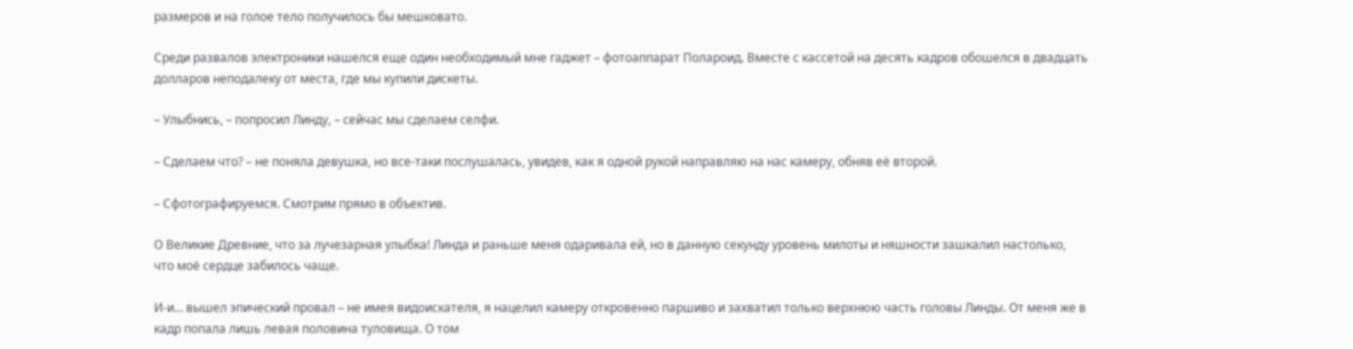размеров и на голое тело получилось бы мешковато.

Среди развалов электроники нашелся еще один необходимый мне гаджет – фотоаппарат Полароид. Вместе с кассетой на десять кадров обошелся в двадцать долларов неподалеку от места, где мы купили дискеты.

– Улыбнись, – попросил Линду, – сейчас мы сделаем селфи.

– Сделаем что? – не поняла девушка, но все-таки послушалась, увидев, как я одной рукой направляю на нас камеру, обняв её второй.

– Сфотографируемся. Смотрим прямо в объектив.

О Великие Древние, что за лучезарная улыбка! Линда и раньше меня одаривала ей, но в данную секунду уровень милоты и няшности зашкалил настолько, что моё сердце забилось чаще.

И-и… вышел эпический провал – не имея видоискателя, я нацелил камеру откровенно паршиво и захватил только верхнюю часть головы Линды. От меня же в кадр попала лишь левая половина туловища. О том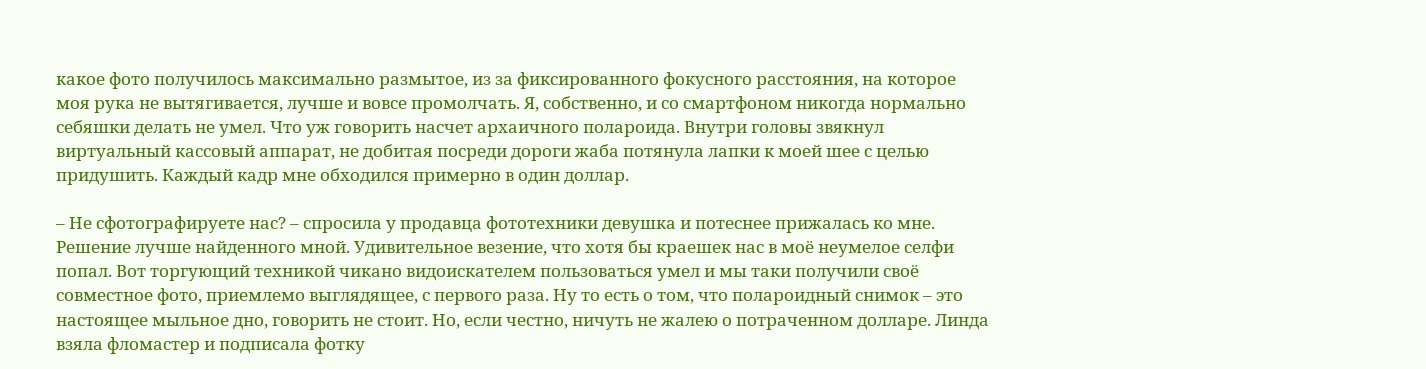какое фото получилось максимально размытое, из за фиксированного фокусного расстояния, на которое моя рука не вытягивается, лучше и вовсе промолчать. Я, собственно, и со смартфоном никогда нормально себяшки делать не умел. Что уж говорить насчет архаичного полароида. Внутри головы звякнул виртуальный кассовый аппарат, не добитая посреди дороги жаба потянула лапки к моей шее с целью придушить. Каждый кадр мне обходился примерно в один доллар.

– Не сфотографируете нас? – спросила у продавца фототехники девушка и потеснее прижалась ко мне. Решение лучше найденного мной. Удивительное везение, что хотя бы краешек нас в моё неумелое селфи попал. Вот торгующий техникой чикано видоискателем пользоваться умел и мы таки получили своё совместное фото, приемлемо выглядящее, с первого раза. Ну то есть о том, что полароидный снимок – это настоящее мыльное дно, говорить не стоит. Но, если честно, ничуть не жалею о потраченном долларе. Линда взяла фломастер и подписала фотку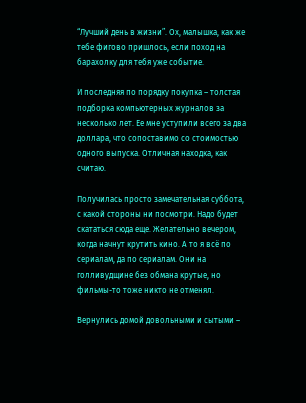“Лучший день в жизни”. Ох, малышка, как же тебе фигово пришлось, если поход на барахолку для тебя уже событие.

И последняя по порядку покупка – толстая подборка компьютерных журналов за несколько лет. Ее мне уступили всего за два доллара, что сопоставимо со стоимостью одного выпуска. Отличная находка, как считаю.

Получилась просто замечательная суббота, с какой стороны ни посмотри. Надо будет скататься сюда еще. Желательно вечером, когда начнут крутить кино. А то я всё по сериалам, да по сериалам. Они на голливудщине без обмана крутые, но фильмы-то тоже никто не отменял.

Вернулись домой довольными и сытыми –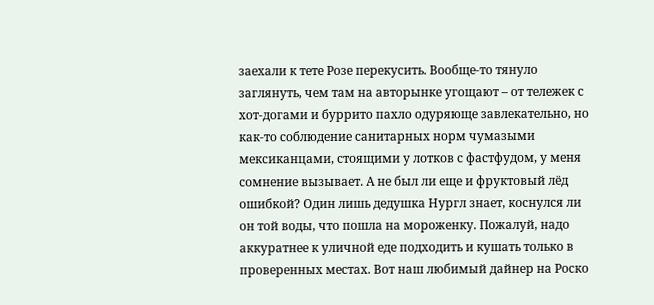заехали к тете Розе перекусить. Вообще-то тянуло заглянуть, чем там на авторынке угощают – от тележек с хот-догами и буррито пахло одуряюще завлекательно, но как-то соблюдение санитарных норм чумазыми мексиканцами, стоящими у лотков с фастфудом, у меня сомнение вызывает. А не был ли еще и фруктовый лёд ошибкой? Один лишь дедушка Нургл знает, коснулся ли он той воды, что пошла на мороженку. Пожалуй, надо аккуратнее к уличной еде подходить и кушать только в проверенных местах. Вот наш любимый дайнер на Роско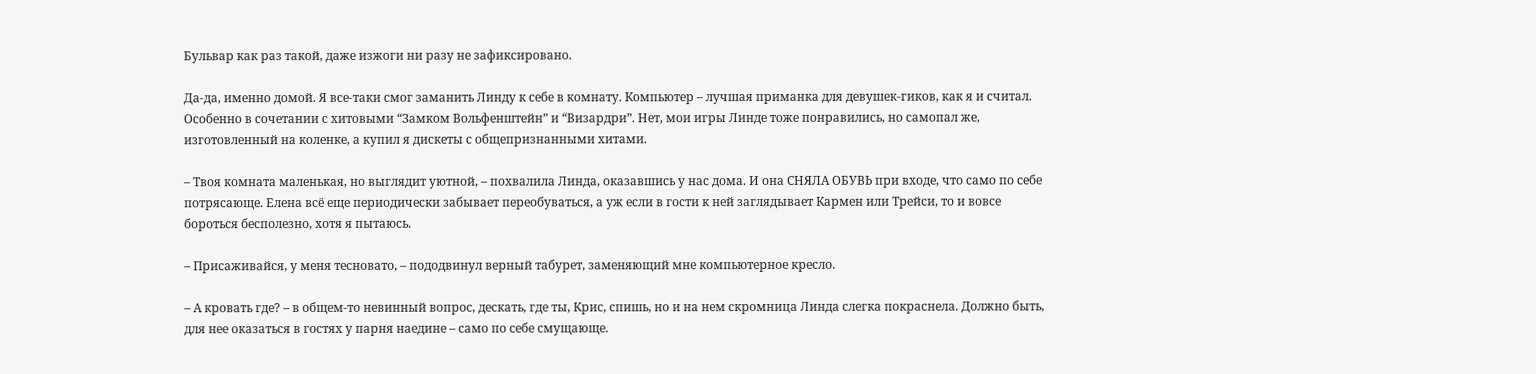Бульвар как раз такой, даже изжоги ни разу не зафиксировано.

Да-да, именно домой. Я все-таки смог заманить Линду к себе в комнату. Компьютер – лучшая приманка для девушек-гиков, как я и считал. Особенно в сочетании с хитовыми “Замком Вольфенштейн” и “Визардри”. Нет, мои игры Линде тоже понравились, но самопал же, изготовленный на коленке, а купил я дискеты с общепризнанными хитами.

– Твоя комната маленькая, но выглядит уютной, – похвалила Линда, оказавшись у нас дома. И она СНЯЛА ОБУВЬ при входе, что само по себе потрясающе. Елена всё еще периодически забывает переобуваться, а уж если в гости к ней заглядывает Кармен или Трейси, то и вовсе бороться бесполезно, хотя я пытаюсь.

– Присаживайся, у меня тесновато, – пододвинул верный табурет, заменяющий мне компьютерное кресло.

– А кровать где? – в общем-то невинный вопрос, дескать, где ты, Крис, спишь, но и на нем скромница Линда слегка покраснела. Должно быть, для нее оказаться в гостях у парня наедине – само по себе смущающе.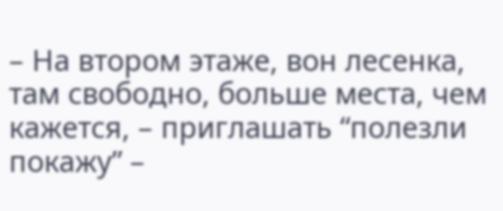– На втором этаже, вон лесенка, там свободно, больше места, чем кажется, – приглашать “полезли покажу” –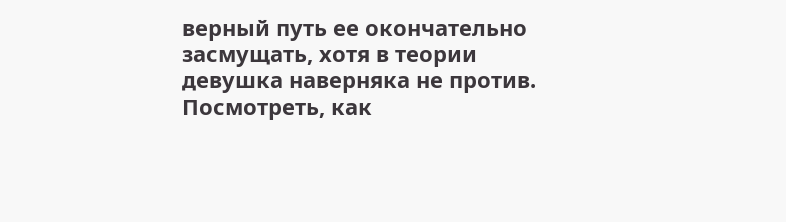верный путь ее окончательно засмущать, хотя в теории девушка наверняка не против. Посмотреть, как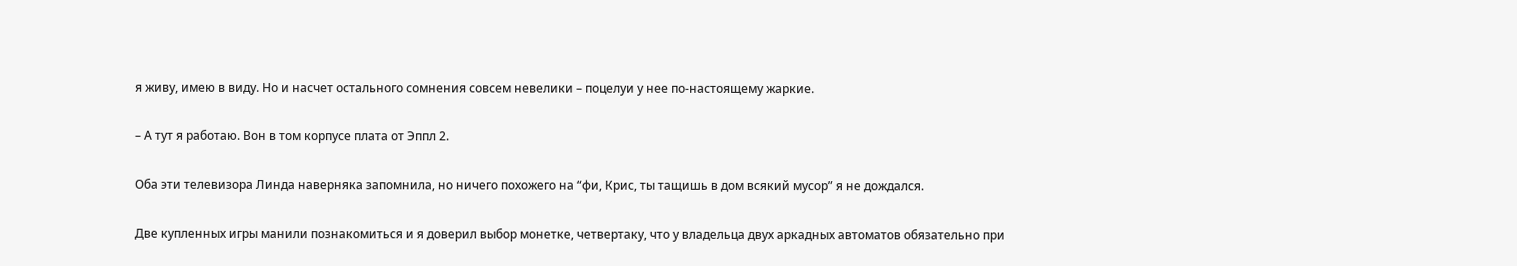я живу, имею в виду. Но и насчет остального сомнения совсем невелики – поцелуи у нее по-настоящему жаркие.

– А тут я работаю. Вон в том корпусе плата от Эппл 2.

Оба эти телевизора Линда наверняка запомнила, но ничего похожего на “фи, Крис, ты тащишь в дом всякий мусор” я не дождался.

Две купленных игры манили познакомиться и я доверил выбор монетке, четвертаку, что у владельца двух аркадных автоматов обязательно при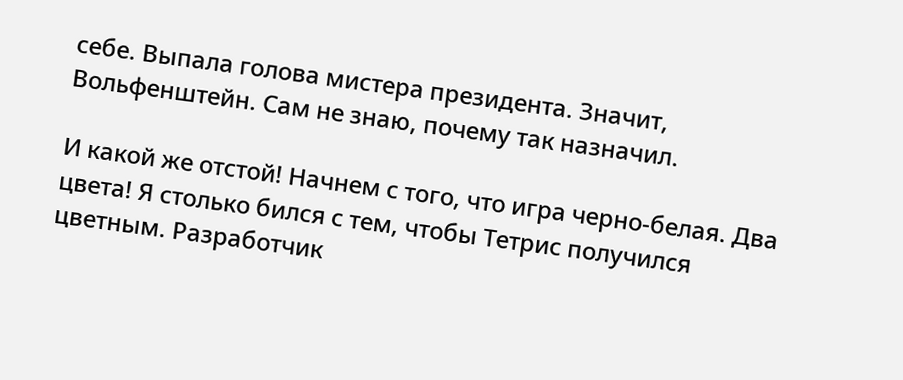себе. Выпала голова мистера президента. Значит, Вольфенштейн. Сам не знаю, почему так назначил.

И какой же отстой! Начнем с того, что игра черно-белая. Два цвета! Я столько бился с тем, чтобы Тетрис получился цветным. Разработчик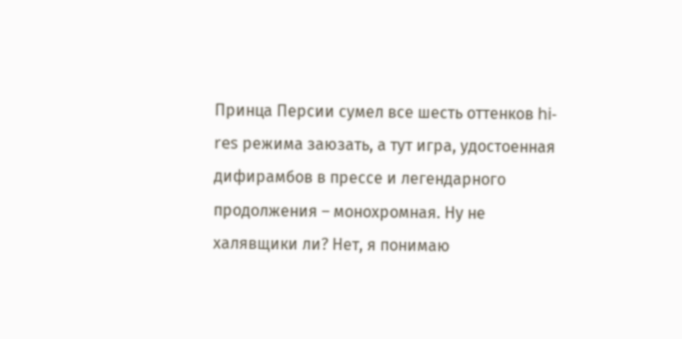Принца Персии сумел все шесть оттенков hi-res режима заюзать, а тут игра, удостоенная дифирамбов в прессе и легендарного продолжения – монохромная. Ну не халявщики ли? Нет, я понимаю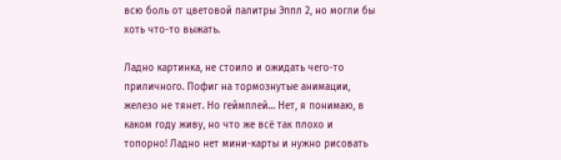всю боль от цветовой палитры Эппл 2, но могли бы хоть что-то выжать.

Ладно картинка, не стоило и ожидать чего-то приличного. Пофиг на тормознутые анимации, железо не тянет. Но геймплей… Нет, я понимаю, в каком году живу, но что же всё так плохо и топорно! Ладно нет мини-карты и нужно рисовать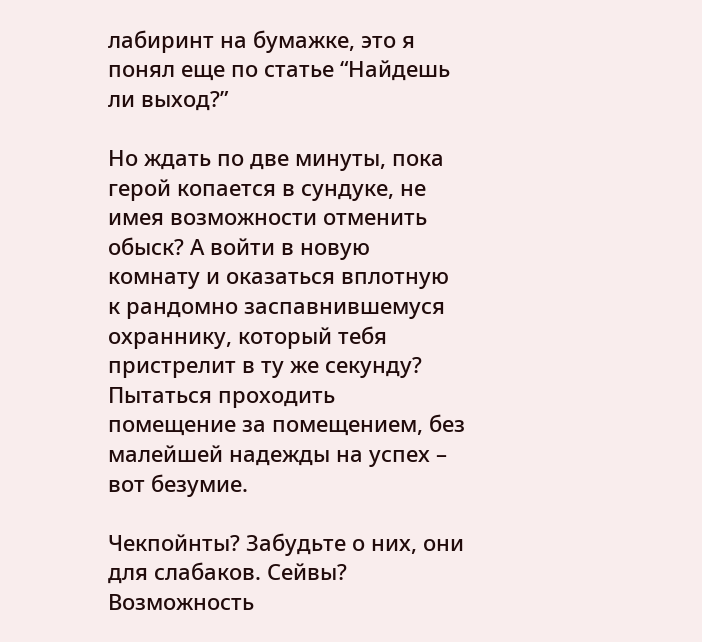лабиринт на бумажке, это я понял еще по статье “Найдешь ли выход?”

Но ждать по две минуты, пока герой копается в сундуке, не имея возможности отменить обыск? А войти в новую комнату и оказаться вплотную к рандомно заспавнившемуся охраннику, который тебя пристрелит в ту же секунду? Пытаться проходить помещение за помещением, без малейшей надежды на успех – вот безумие.

Чекпойнты? Забудьте о них, они для слабаков. Сейвы? Возможность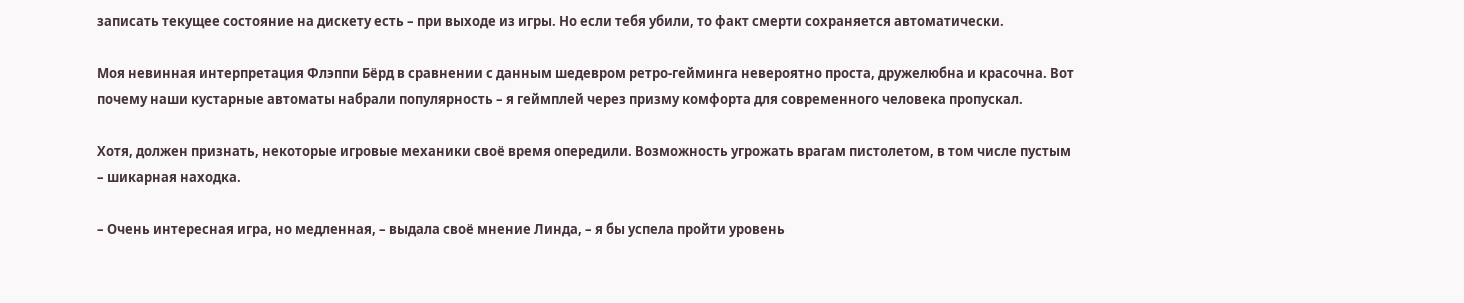записать текущее состояние на дискету есть – при выходе из игры. Но если тебя убили, то факт смерти сохраняется автоматически.

Моя невинная интерпретация Флэппи Бёрд в сравнении с данным шедевром ретро-гейминга невероятно проста, дружелюбна и красочна. Вот почему наши кустарные автоматы набрали популярность – я геймплей через призму комфорта для современного человека пропускал.

Хотя, должен признать, некоторые игровые механики своё время опередили. Возможность угрожать врагам пистолетом, в том числе пустым – шикарная находка.

– Очень интересная игра, но медленная, – выдала своё мнение Линда, – я бы успела пройти уровень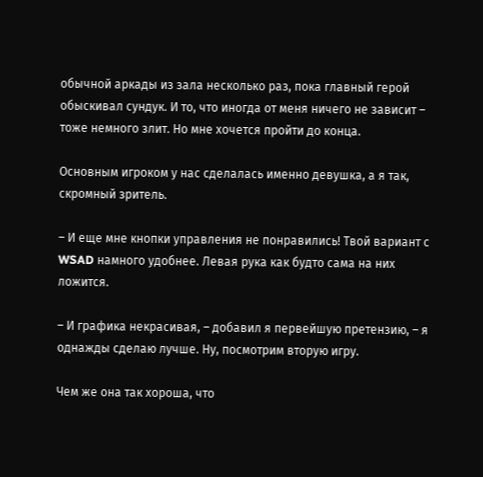обычной аркады из зала несколько раз, пока главный герой обыскивал сундук. И то, что иногда от меня ничего не зависит – тоже немного злит. Но мне хочется пройти до конца.

Основным игроком у нас сделалась именно девушка, а я так, скромный зритель.

– И еще мне кнопки управления не понравились! Твой вариант с WSAD намного удобнее. Левая рука как будто сама на них ложится.

– И графика некрасивая, – добавил я первейшую претензию, – я однажды сделаю лучше. Ну, посмотрим вторую игру.

Чем же она так хороша, что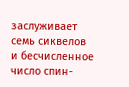заслуживает семь сиквелов и бесчисленное число спин-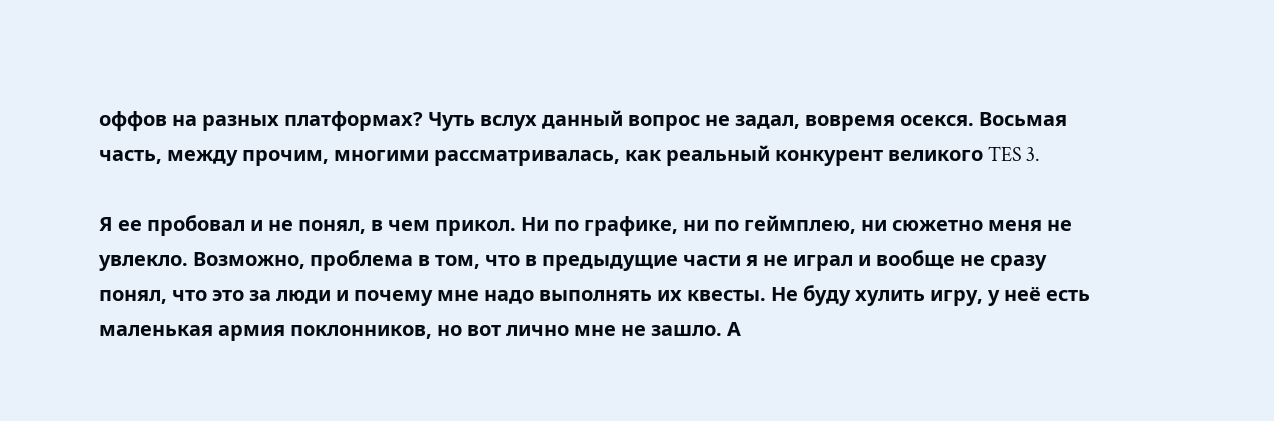оффов на разных платформах? Чуть вслух данный вопрос не задал, вовремя осекся. Восьмая часть, между прочим, многими рассматривалась, как реальный конкурент великого TES 3.

Я ее пробовал и не понял, в чем прикол. Ни по графике, ни по геймплею, ни сюжетно меня не увлекло. Возможно, проблема в том, что в предыдущие части я не играл и вообще не сразу понял, что это за люди и почему мне надо выполнять их квесты. Не буду хулить игру, у неё есть маленькая армия поклонников, но вот лично мне не зашло. А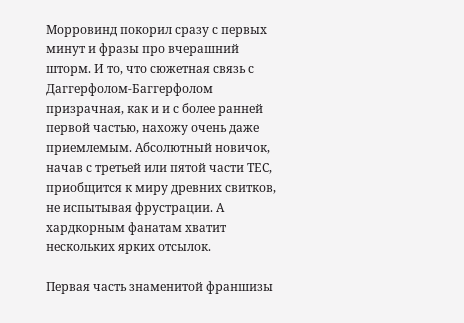Морровинд покорил сразу с первых минут и фразы про вчерашний шторм. И то, что сюжетная связь с Даггерфолом-Баггерфолом призрачная, как и и с более ранней первой частью, нахожу очень даже приемлемым. Абсолютный новичок, начав с третьей или пятой части ТЕС, приобщится к миру древних свитков, не испытывая фрустрации. А хардкорным фанатам хватит нескольких ярких отсылок.

Первая часть знаменитой франшизы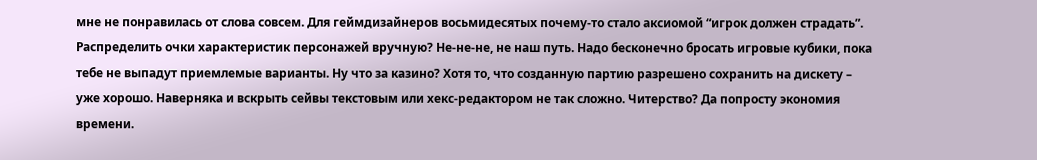мне не понравилась от слова совсем. Для геймдизайнеров восьмидесятых почему-то стало аксиомой “игрок должен страдать”. Распределить очки характеристик персонажей вручную? Не-не-не, не наш путь. Надо бесконечно бросать игровые кубики, пока тебе не выпадут приемлемые варианты. Ну что за казино? Хотя то, что созданную партию разрешено сохранить на дискету – уже хорошо. Наверняка и вскрыть сейвы текстовым или хекс-редактором не так сложно. Читерство? Да попросту экономия времени.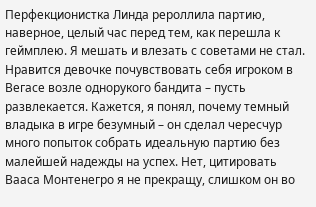Перфекционистка Линда рероллила партию, наверное, целый час перед тем, как перешла к геймплею. Я мешать и влезать с советами не стал. Нравится девочке почувствовать себя игроком в Вегасе возле однорукого бандита – пусть развлекается. Кажется, я понял, почему темный владыка в игре безумный – он сделал чересчур много попыток собрать идеальную партию без малейшей надежды на успех. Нет, цитировать Вааса Монтенегро я не прекращу, слишком он во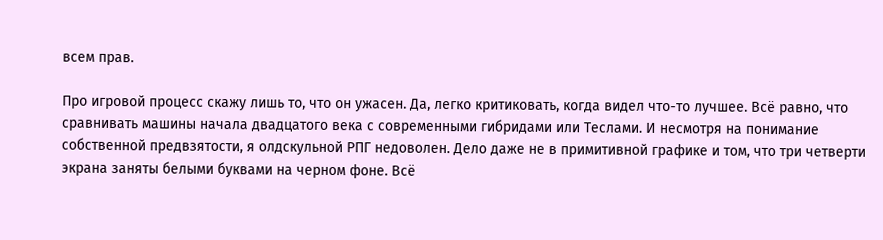всем прав.

Про игровой процесс скажу лишь то, что он ужасен. Да, легко критиковать, когда видел что-то лучшее. Всё равно, что сравнивать машины начала двадцатого века с современными гибридами или Теслами. И несмотря на понимание собственной предвзятости, я олдскульной РПГ недоволен. Дело даже не в примитивной графике и том, что три четверти экрана заняты белыми буквами на черном фоне. Всё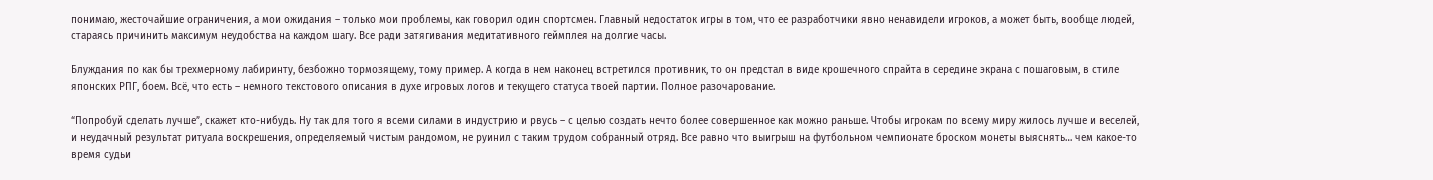понимаю, жесточайшие ограничения, а мои ожидания – только мои проблемы, как говорил один спортсмен. Главный недостаток игры в том, что ее разработчики явно ненавидели игроков, а может быть, вообще людей, стараясь причинить максимум неудобства на каждом шагу. Все ради затягивания медитативного геймплея на долгие часы.

Блуждания по как бы трехмерному лабиринту, безбожно тормозящему, тому пример. А когда в нем наконец встретился противник, то он предстал в виде крошечного спрайта в середине экрана с пошаговым, в стиле японских РПГ, боем. Всё, что есть – немного текстового описания в духе игровых логов и текущего статуса твоей партии. Полное разочарование.

“Попробуй сделать лучше”, скажет кто-нибудь. Ну так для того я всеми силами в индустрию и рвусь – с целью создать нечто более совершенное как можно раньше. Чтобы игрокам по всему миру жилось лучше и веселей, и неудачный результат ритуала воскрешения, определяемый чистым рандомом, не руинил с таким трудом собранный отряд. Все равно что выигрыш на футбольном чемпионате броском монеты выяснять… чем какое-то время судьи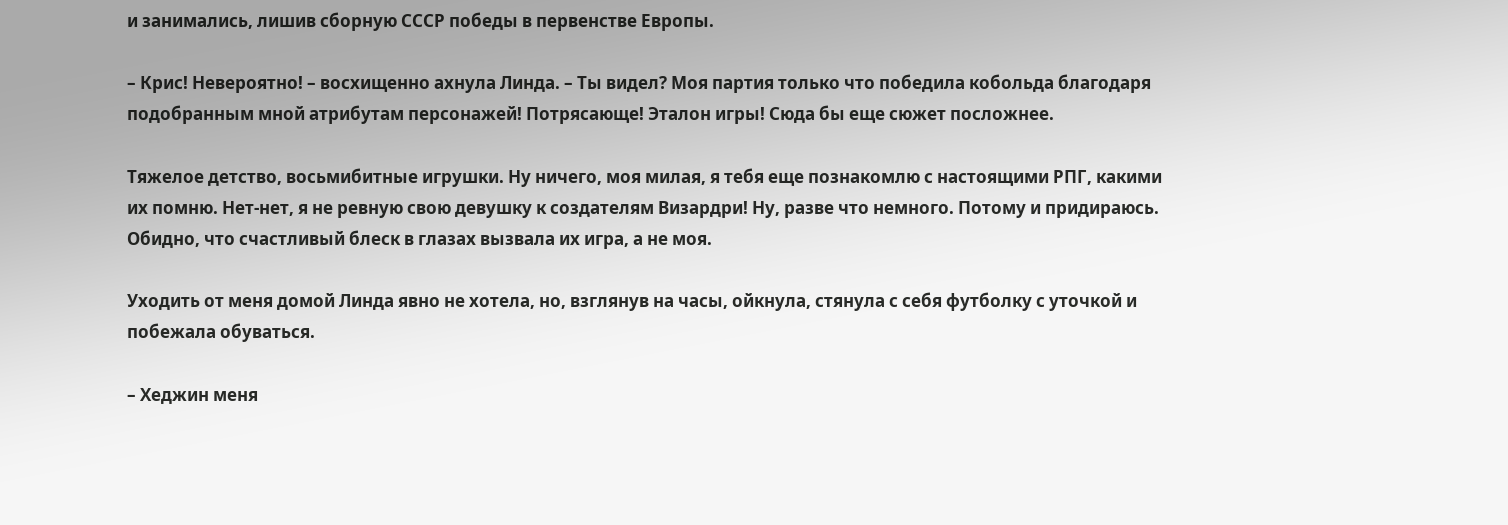и занимались, лишив сборную СССР победы в первенстве Европы.

– Крис! Невероятно! – восхищенно ахнула Линда. – Ты видел? Моя партия только что победила кобольда благодаря подобранным мной атрибутам персонажей! Потрясающе! Эталон игры! Сюда бы еще сюжет посложнее.

Тяжелое детство, восьмибитные игрушки. Ну ничего, моя милая, я тебя еще познакомлю с настоящими РПГ, какими их помню. Нет-нет, я не ревную свою девушку к создателям Визардри! Ну, разве что немного. Потому и придираюсь. Обидно, что счастливый блеск в глазах вызвала их игра, а не моя.

Уходить от меня домой Линда явно не хотела, но, взглянув на часы, ойкнула, стянула с себя футболку с уточкой и побежала обуваться.

– Хеджин меня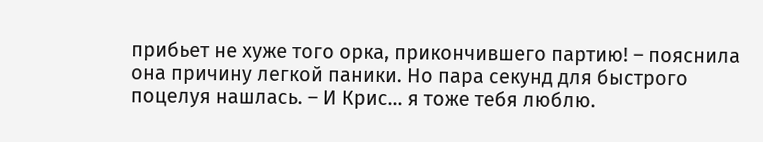прибьет не хуже того орка, прикончившего партию! – пояснила она причину легкой паники. Но пара секунд для быстрого поцелуя нашлась. – И Крис… я тоже тебя люблю.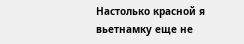Настолько красной я вьетнамку еще не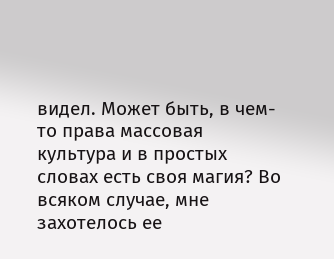видел. Может быть, в чем-то права массовая культура и в простых словах есть своя магия? Во всяком случае, мне захотелось ее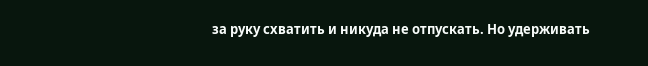за руку схватить и никуда не отпускать. Но удерживать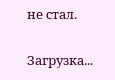не стал.

Загрузка...